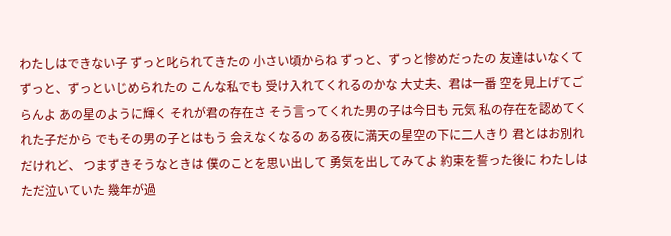わたしはできない子 ずっと叱られてきたの 小さい頃からね ずっと、ずっと惨めだったの 友達はいなくて ずっと、ずっといじめられたの こんな私でも 受け入れてくれるのかな 大丈夫、君は一番 空を見上げてごらんよ あの星のように輝く それが君の存在さ そう言ってくれた男の子は今日も 元気 私の存在を認めてくれた子だから でもその男の子とはもう 会えなくなるの ある夜に満天の星空の下に二人きり 君とはお別れだけれど、 つまずきそうなときは 僕のことを思い出して 勇気を出してみてよ 約束を誓った後に わたしはただ泣いていた 幾年が過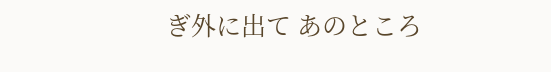ぎ外に出て あのところ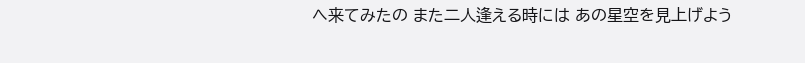へ来てみたの また二人逢える時には あの星空を見上げよう